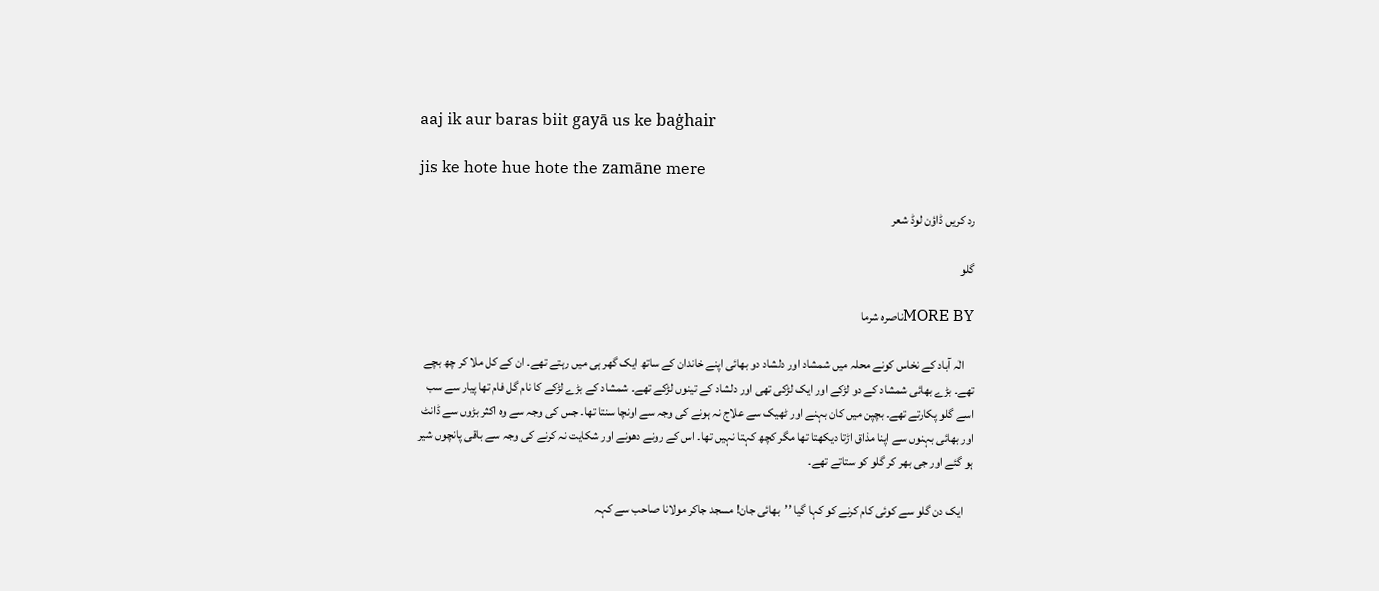aaj ik aur baras biit gayā us ke baġhair

jis ke hote hue hote the zamāne mere

رد کریں ڈاؤن لوڈ شعر

گلو

MORE BYناصرہ شرما

    الٰہ آباد کے نخاس کونے محلہ میں شمشاد اور دلشاد دو بھائی اپنے خاندان کے ساتھ ایک گھر ہی میں رہتے تھے۔ ان کے کل ملا کر چھ بچے تھے۔ بڑے بھائی شمشاد کے دو لڑکے اور ایک لڑکی تھی اور دلشاد کے تینوں لڑکے تھے۔ شمشاد کے بڑے لڑکے کا نام گل فام تھا پیار سے سب اسے گلو پکارتے تھے۔ بچپن میں کان بہنے اور ٹھیک سے علاج نہ ہونے کی وجہ سے اونچا سنتا تھا۔ جس کی وجہ سے وہ اکثر بڑوں سے ڈانٹ اور بھائی بہنوں سے اپنا مذاق اڑتا دیکھتا تھا مگر کچھ کہتا نہیں تھا۔ اس کے رونے دھونے اور شکایت نہ کرنے کی وجہ سے باقی پانچوں شیر ہو گئے اور جی بھر کر گلو کو ستاتے تھے۔

    ایک دن گلو سے کوئی کام کرنے کو کہا گیا ’’بھائی جان! مسجد جاکر مولانا صاحب سے کہہ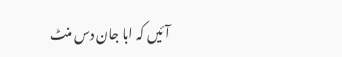آئیں کہ ابا جان دس منٹ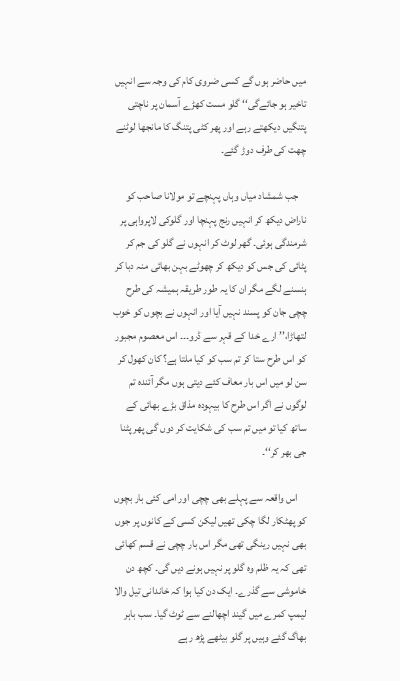میں حاضر ہوں گے کسی ضروی کام کی وجہ سے انہیں تاخیر ہو جائےگی‘‘ گلو مست کھڑے آسمان پر ناچتی پتنگیں دیکھتے رہے اور پھر کٹی پتنگ کا مانجھا لوٹنے چھت کی طرف دوڑ گئے۔

    جب شمشاد میاں وہاں پہنچے تو مولانا صاحب کو ناراض دیکھ کر انہیں رنج پہنچا اور گلوکی لاپرواہی پر شرمندگی ہوئی۔ گھر لوٹ کر انہوں نے گلو کی جم کر پٹائی کی جس کو دیکھ کر چھوٹے بہن بھائی منہ دبا کر ہنسنے لگے مگر ان کا یہ طور طریقہ ہمیشہ کی طرح چچی جان کو پسند نہیں آیا اور انہوں نے بچوں کو خوب لتھاڑا،’’ ارے خدا کے قہر سے ڈرو۔۔۔ اس معصوم مجبور کو اس طرح ستا کر تم سب کو کیا ملتا ہے؟ کان کھول کر سن لو میں اس بار معاف کئے دیتی ہوں مگر آئندہ تم لوگوں نے اگر اس طرح کا بیہودہ مذاق بڑے بھائی کے ساتھ کیا تو میں تم سب کی شکایت کر دوں گی پھر پٹنا جی بھر کر‘‘۔

    اس واقعہ سے پہلے بھی چچی اور امی کئی بار بچوں کو پھٹکار لگا چکی تھیں لیکن کسی کے کانوں پر جوں بھی نہیں رینگی تھی مگر اس بار چچی نے قسم کھائی تھی کہ یہ ظلم وہ گلو پر نہیں ہونے دیں گی۔ کچھ دن خاموشی سے گذرے۔ ایک دن کیا ہوا کہ خاندانی تیل والا لیمپ کمرے میں گیند اچھالنے سے ٹوٹ گیا۔ سب باہر بھاگ گئے وہیں پر گلو بیٹھے پڑھ رہے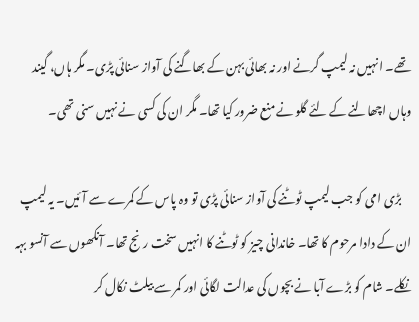تھے۔ انہیں نہ لیمپ گرنے اور نہ بھائی بہن کے بھاگنے کی آواز سنائی پڑی۔ مگر ہاں، گیند وہاں اچھالنے کے لئے گلو نے منع ضرور کیا تھا۔ مگر ان کی کسی نے نہیں سنی تھی۔

    بڑی امی کو جب لیمپ ٹوٹنے کی آواز سنائی پڑی تو وہ پاس کے کمرے سے آئیں۔ یہ لیمپ ان کے دادا مرحوم کا تھا۔ خاندانی چیز کو ٹوٹنے کا انہیں سخت رنج تھا۔ آنکھوں سے آنسو بہہ نکلے۔ شام کو بڑے آبا نے بچوں کی عدالت لگائی اور کمر سے بیلٹ نکال کر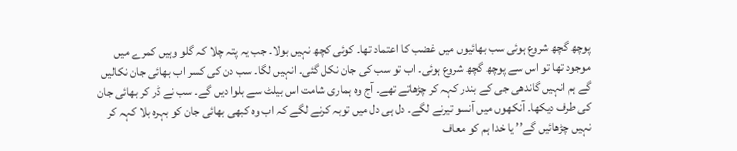پوچھ گچھ شروع ہوئی سب بھائیوں میں غضب کا اعتماد تھا۔ کوئی کچھ نہیں بولا۔ جب یہ پتہ چلا کہ گلو وہیں کمرے میں موجود تھا تو اس سے پوچھ گچھ شروع ہوئی۔ اب تو سب کی جان نکل گئی۔ انہیں لگا۔ سب دن کی کسر اب بھائی جان نکالیں گے ہم انہیں گاندھی جی کے بندر کہہ کر چڑھاتے تھے۔ آج وہ ہماری شامت اس بیلٹ سے بلوا دیں گے۔ سب نے ڈر کر بھائی جان کی طرف دیکھا۔ آنکھوں میں آنسو تیرنے لگے۔ دل ہی دل میں توبہ کرنے لگے کہ اب وہ کبھی بھائی جان کو بہرہ بلا کہہ کر نہیں چڑھائیں گے’’ یا خدا ہم کو معاف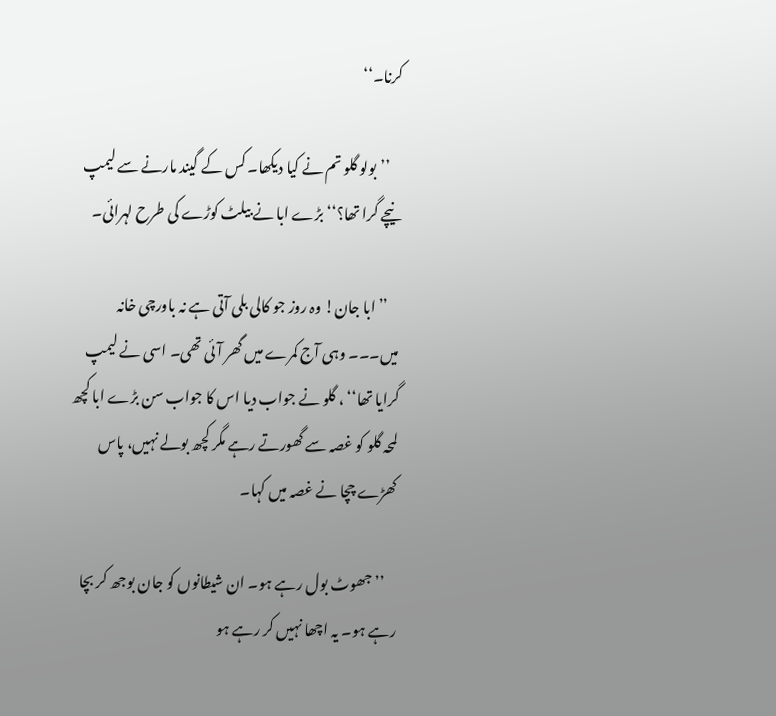کرنا۔‘‘

    ’’بولو گلو تم نے کیا دیکھا۔ کس کے گیند مارنے سے لیمپ نیچے گرا تھا؟‘‘ بڑے ابا نے بیلٹ کوڑے کی طرح لہرائی۔

    ’’ابا جان! وہ روز جو کالی بلی آتی ہے نہ باورچی خانہ میں۔۔۔ وہی آج کمرے میں گھر آئی تھی۔ اسی نے لیمپ گرایا تھا‘‘ ، گلو نے جواب دیا اس کا جواب سن بڑے ابا کچھ لمحہ گلو کو غصہ سے گھورتے رہے مگر کچھ بولے نہیں، پاس کھڑے چچا نے غصہ میں کہا۔

    ’’جھوٹ بول رہے ہو۔ ان شیطانوں کو جان بوجھ کر بچا رہے ہو۔ یہ اچھا نہیں کر رہے ہو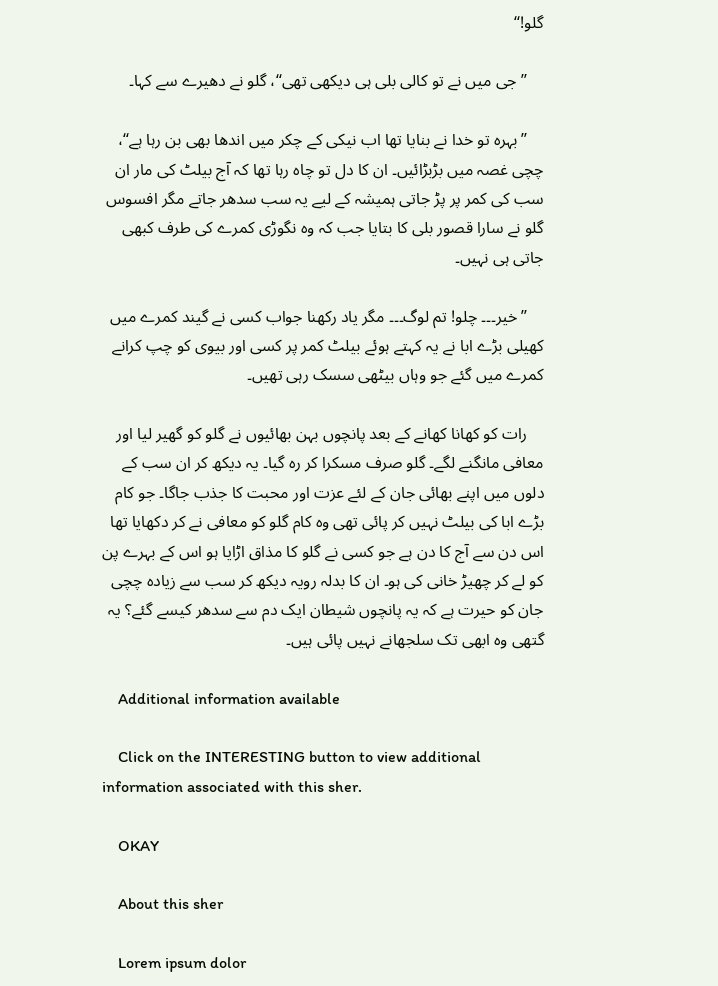گلو!‘‘

    ’’جی میں نے تو کالی بلی ہی دیکھی تھی‘‘، گلو نے دھیرے سے کہا۔

    ’’بہرہ تو خدا نے بنایا تھا اب نیکی کے چکر میں اندھا بھی بن رہا ہے‘‘، چچی غصہ میں بڑبڑائیں۔ ان کا دل تو چاہ رہا تھا کہ آج بیلٹ کی مار ان سب کی کمر پر پڑ جاتی ہمیشہ کے لیے یہ سب سدھر جاتے مگر افسوس گلو نے سارا قصور بلی کا بتایا جب کہ وہ نگوڑی کمرے کی طرف کبھی جاتی ہی نہیں۔

    ’’خیر۔۔۔ چلو! تم لوگ۔۔۔ مگر یاد رکھنا جواب کسی نے گیند کمرے میں کھیلی بڑے ابا نے یہ کہتے ہوئے بیلٹ کمر پر کسی اور بیوی کو چپ کرانے کمرے میں گئے جو وہاں بیٹھی سسک رہی تھیں۔

    رات کو کھانا کھانے کے بعد پانچوں بہن بھائیوں نے گلو کو گھیر لیا اور معافی مانگنے لگے۔ گلو صرف مسکرا کر رہ گیا۔ یہ دیکھ کر ان سب کے دلوں میں اپنے بھائی جان کے لئے عزت اور محبت کا جذب جاگا۔ جو کام بڑے ابا کی بیلٹ نہیں کر پائی تھی وہ کام گلو کو معافی نے کر دکھایا تھا اس دن سے آج کا دن ہے جو کسی نے گلو کا مذاق اڑایا ہو اس کے بہرے پن کو لے کر چھیڑ خانی کی ہو۔ ان کا بدلہ رویہ دیکھ کر سب سے زیادہ چچی جان کو حیرت ہے کہ یہ پانچوں شیطان ایک دم سے سدھر کیسے گئے؟ یہ گتھی وہ ابھی تک سلجھانے نہیں پائی ہیں۔

    Additional information available

    Click on the INTERESTING button to view additional information associated with this sher.

    OKAY

    About this sher

    Lorem ipsum dolor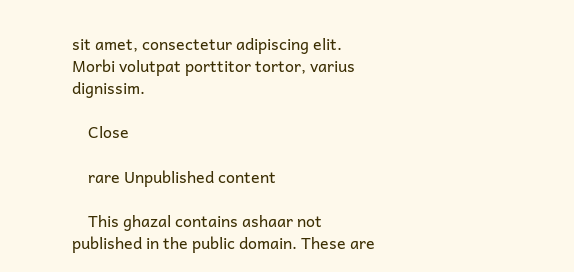sit amet, consectetur adipiscing elit. Morbi volutpat porttitor tortor, varius dignissim.

    Close

    rare Unpublished content

    This ghazal contains ashaar not published in the public domain. These are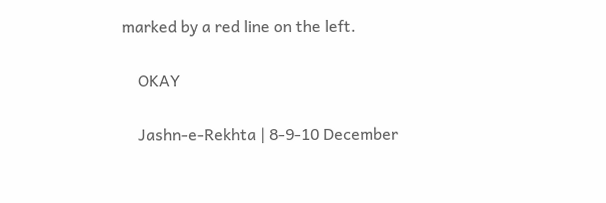marked by a red line on the left.

    OKAY

    Jashn-e-Rekhta | 8-9-10 December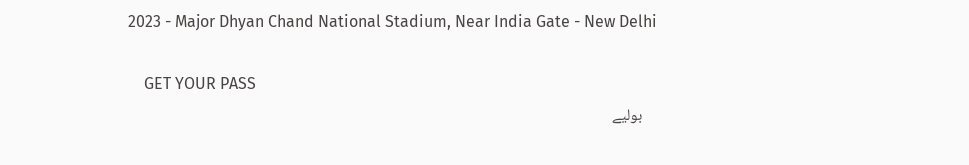2023 - Major Dhyan Chand National Stadium, Near India Gate - New Delhi

    GET YOUR PASS
    بولیے